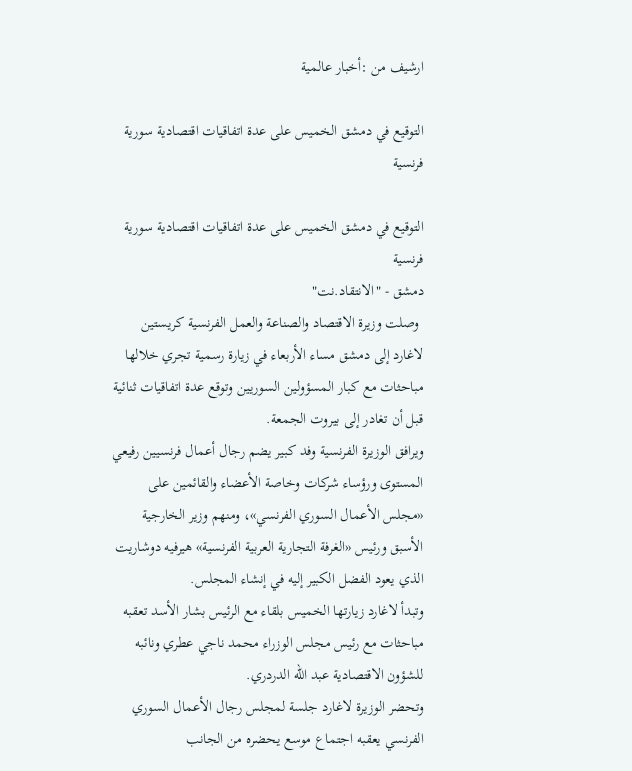ارشيف من :أخبار عالمية

التوقيع في دمشق الخميس على عدة اتفاقيات اقتصادية سورية فرنسية

التوقيع في دمشق الخميس على عدة اتفاقيات اقتصادية سورية فرنسية
دمشق - "الانتقاد.نت"
 وصلت وزيرة الاقتصاد والصناعة والعمل الفرنسية كريستين لاغارد إلى دمشق مساء الأربعاء في زيارة رسمية تجري خلالها مباحثات مع كبار المسؤولين السوريين وتوقع عدة اتفاقيات ثنائية قبل أن تغادر إلى بيروت الجمعة.
ويرافق الوزيرة الفرنسية وفد كبير يضم رجال أعمال فرنسيين رفيعي المستوى ورؤساء شركات وخاصة الأعضاء والقائمين على «مجلس الأعمال السوري الفرنسي»، ومنهم وزير الخارجية الأسبق ورئيس «الغرفة التجارية العربية الفرنسية» هيرفيه دوشاريت الذي يعود الفضل الكبير إليه في إنشاء المجلس.
وتبدأ لاغارد زيارتها الخميس بلقاء مع الرئيس بشار الأسد تعقبه مباحثات مع رئيس مجلس الوزراء محمد ناجي عطري ونائبه للشؤون الاقتصادية عبد الله الدردري.
وتحضر الوزيرة لاغارد جلسة لمجلس رجال الأعمال السوري الفرنسي يعقبه اجتماع موسع يحضره من الجانب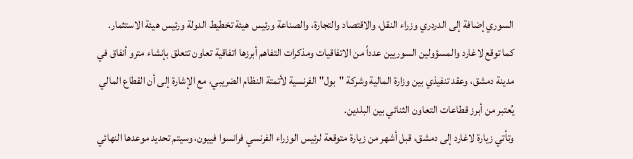السوري إضافة إلى الدردري وزراء النقل، والاقتصاد والتجارة، والصناعة ورئيس هيئة تخطيط الدولة ورئيس هيئة الاستثمار.
كما توقع لاغارد والمسؤولين السوريين عدداً من الاتفاقيات ومذكرات التفاهم أبرزها اتفاقية تعاون تتعلق بإنشاء مترو أنفاق في مدينة دمشق، وعقد تنفيذي بين وزارة المالية وشركة "بول" الفرنسية لأتمتة النظام الضريبي، مع الإشارة إلى أن القطاع المالي يُعتبر من أبرز قطاعات التعاون الثنائي بين البلدين.
وتأتي زيارة لاغارد إلى دمشق، قبل أشهر من زيارة متوقعة لرئيس الوزراء الفرنسي فرانسوا فييون، وسيتم تحديد موعدها النهائي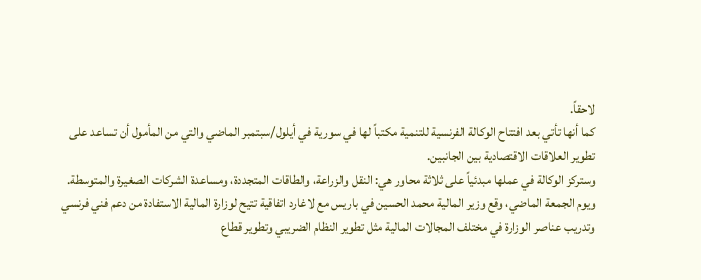لاحقاً.
كما أنها تأتي بعد افتتاح الوكالة الفرنسية للتنمية مكتباً لها في سورية في أيلول/سبتمبر الماضي والتي من المأمول أن تساعد على تطوير العلاقات الاقتصادية بين الجانبين.
وستركز الوكالة في عملها مبدئياً على ثلاثة محاور هي: النقل والزراعة، والطاقات المتجددة، ومساعدة الشركات الصغيرة والمتوسطة.
ويوم الجمعة الماضي، وقع وزير المالية محمد الحسين في باريس مع لاغارد اتفاقية تتيح لوزارة المالية الاستفادة من دعم فني فرنسي وتدريب عناصر الوزارة في مختلف المجالات المالية مثل تطوير النظام الضريبي وتطوير قطاع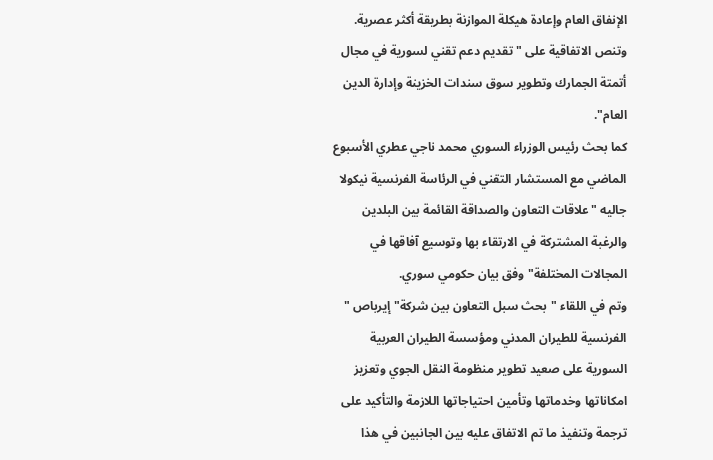الإنفاق العام وإعادة هيكلة الموازنة بطريقة أكثر عصرية.
وتنص الاتفاقية على "تقديم دعم تقني لسورية في مجال أتمتة الجمارك وتطوير سوق سندات الخزينة وإدارة الدين العام".
كما بحث رئيس الوزراء السوري محمد ناجي عطري الأسبوع الماضي مع المستشار التقني في الرئاسة الفرنسية نيكولا جاليه "علاقات التعاون والصداقة القائمة بين البلدين والرغبة المشتركة في الارتقاء بها وتوسيع آفاقها في المجالات المختلفة" وفق بيان حكومي سوري.
وتم في اللقاء "بحث سبل التعاون بين شركة" إيرباص " الفرنسية للطيران المدني ومؤسسة الطيران العربية السورية على صعيد تطوير منظومة النقل الجوي وتعزيز امكاناتها وخدماتها وتأمين احتياجاتها اللازمة والتأكيد على ترجمة وتنفيذ ما تم الاتفاق عليه بين الجانبين في هذا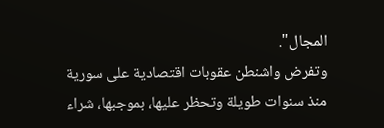المجال".
وتفرض واشنطن عقوبات اقتصادية على سورية منذ سنوات طويلة وتحظر عليها، بموجبها، شراء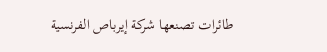طائرات تصنعها شركة إيرباص الفرنسية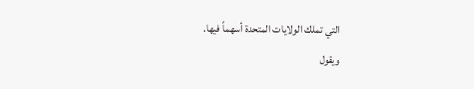التي تملك الولايات المتحدة أسهماً فيها.
ويقول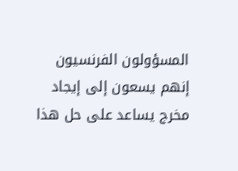المسؤولون الفرنسيون إنهم يسعون إلى إيجاد مخرج يساعد على حل هذا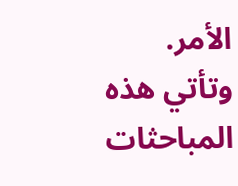الأمر.
وتأتي هذه المباحثات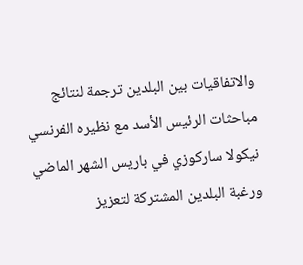والاتفاقيات بين البلدين ترجمة لنتائج مباحثات الرئيس الأسد مع نظيره الفرنسي نيكولا ساركوزي في باريس الشهر الماضي ورغبة البلدين المشتركة لتعزيز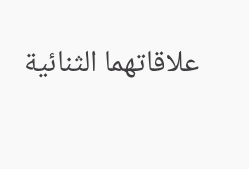علاقاتهما الثنائية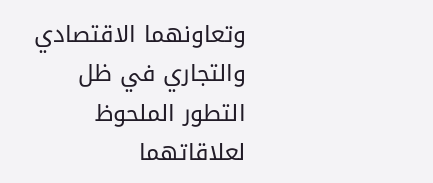وتعاونهما الاقتصادي والتجاري في ظل التطور الملحوظ لعلاقاتهما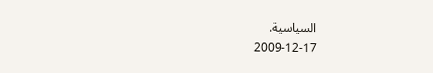السياسية.
2009-12-17